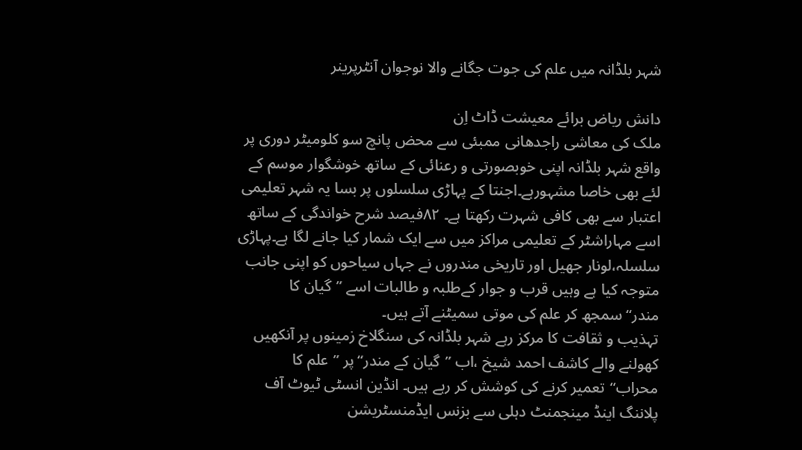شہر بلڈانہ میں علم کی جوت جگانے والا نوجوان آنٹرپرینر

دانش ریاض برائے معیشت ڈاٹ اِن
ملک کی معاشی راجدھانی ممبئی سے محض پانچ سو کلومیٹر دوری پر واقع شہر بلڈانہ اپنی خوبصورتی و رعنائی کے ساتھ خوشگوار موسم کے لئے بھی خاصا مشہورہے۔اجنتا کے پہاڑی سلسلوں پر بسا یہ شہر تعلیمی اعتبار سے بھی کافی شہرت رکھتا ہے۔ ۸۲فیصد شرح خواندگی کے ساتھ اسے مہاراشٹر کے تعلیمی مراکز میں سے ایک شمار کیا جانے لگا ہے۔پہاڑی سلسلہ،لونار جھیل اور تاریخی مندروں نے جہاں سیاحوں کو اپنی جانب متوجہ کیا ہے وہیں قرب و جوار کےطلبہ و طالبات اسے ’’گیان کا مندر‘‘سمجھ کر علم کی موتی سمیٹنے آتے ہیں۔
تہذیب و ثقافت کا مرکز رہے شہر بلڈانہ کی سنگلاخ زمینوں پر آنکھیں کھولنے والے کاشف احمد شیخ ،اب ’’گیان کے مندر‘‘پر ’’علم کا محراب‘‘تعمیر کرنے کی کوشش کر رہے ہیں۔ انڈین انسٹی ٹیوٹ آف پلاننگ اینڈ مینجمنٹ دہلی سے بزنس ایڈمنسٹریشن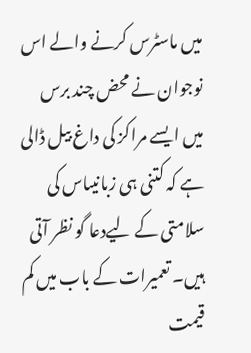میں ماسٹرس کرنے والے اس نوجوان نے محض چند برس میں ایسے مراکز کی داغ بیل ڈالی ہے کہ کتنی ہی زبانیںاس کی سلامتی کے لیےدعا گو نظر آتی ہیں۔ تعمیرات کے باب میں کم قیمت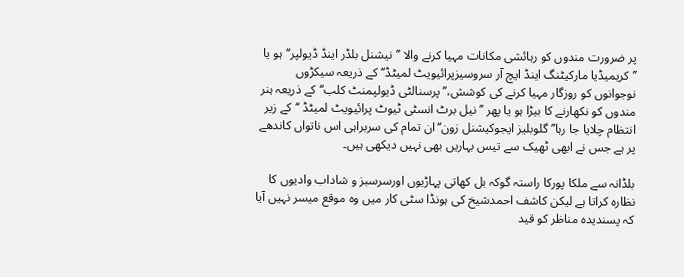پر ضرورت مندوں کو رہائشی مکانات مہیا کرنے والا ’’نیشنل بلڈر اینڈ ڈیولپر‘‘ہو یا ’’کریمیڈیا مارکیٹنگ اینڈ ایچ آر سروسیزپرائیویٹ لمیٹڈ‘‘کے ذریعہ سیکڑوں نوجوانوں کو روزگار مہیا کرنے کی کوشش،’’پرسنالٹی ڈیولپمنٹ کلب‘‘کے ذریعہ ہنر مندوں کو نکھارنے کا بیڑا ہو یا پھر ’’نیل برٹ انسٹی ٹیوٹ پرائیویٹ لمیٹڈ ‘‘کے زیر انتظام چلایا جا رہا’’ گلوبلیز ایجوکیشنل زون‘‘ان تمام کی سربراہی اس ناتواں کاندھے پر ہے جس نے ابھی ٹھیک سے تیس بہاریں بھی نہیں دیکھی ہیں۔

بلڈانہ سے ملکا پورکا راستہ گوکہ بل کھاتی پہاڑیوں اورسرسبز و شاداب وادیوں کا نظارہ کراتا ہے لیکن کاشف احمدشیخ کی ہونڈا سٹی کار میں وہ موقع میسر نہیں آیا کہ پسندیدہ مناظر کو قید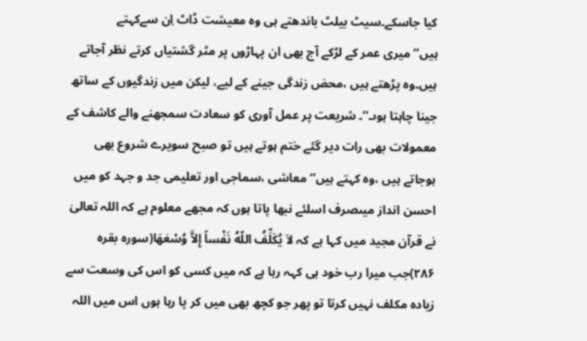کیا جاسکے۔سیٹ بیلٹ باندھتے ہی وہ معیشت ڈاٹ اِن سےکہتے ہیں’’میری عمر کے لڑکے آج بھی ان پہاڑوں پر مٹر گشتیاں کرتے نظر آجاتے ہیں۔وہ پڑھتے ہیں ،محض زندگی جینے کے لیے، لیکن میں زندگیوں کے ساتھ جینا چاہتا ہوںـ‘‘۔ شریعت پر عمل آوری کو سعادت سمجھنے والے کاشف کے معمولات بھی رات دیر گئے ختم ہوتے ہیں تو صبح سویرے شروع بھی ہوجاتے ہیں ،وہ کہتے ہیں’’معاشی ،سماجی اور تعلیمی جد و جہد کو میں احسن انداز میںصرف اسلئے نبھا پاتا ہوں کہ مجھے معلوم ہے کہ اللہ تعالیٰ نے قرآن مجید میں کہا ہے کہ لاَ يُكَلِّفُ اللّهُ نَفْساً إِلاَّ وُسْعٰهَا(سورہ بقرہ ۲۸۶)جب میرا رب خود ہی کہہ رہا ہے کہ میں کسی کو اس کی وسعت سے زیادہ مکلف نہیں کرتا تو پھر جو کچھ بھی میں کر پا رہا ہوں اس میں اللہ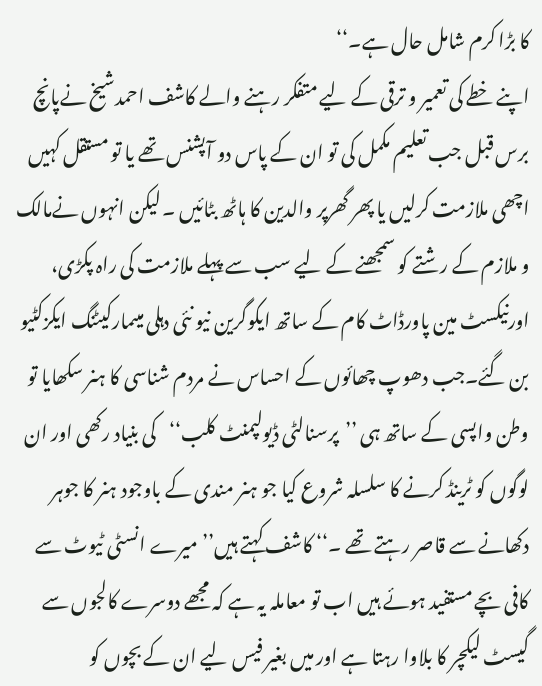کا بڑا کرم شامل حال ہے۔‘‘
اپنے خطے کی تعمیر و ترقی کے لیے متفکر رہنے والے کاشف احمدشیخ نےپانچ برس قبل جب تعلیم مکمل کی تو ان کے پاس دو آپشنس تھے یا تو مستقل کہیں اچھی ملازمت کرلیں یا پھر گھرپر والدین کا ہاٹھ بٹائیں ۔ لیکن انہوں نےمالک و ملازم کے رشتے کو سمجھنے کے لیے سب سے پہلے ملازمت کی راہ پکڑی، اورنیکسٹ مین پاورڈاٹ کام کے ساتھ ایکوگرین نیو نئی دہلی میںمارکیٹنگ ایکزکٹیو بن گئے۔جب دھوپ چھائوں کے احساس نے مردم شناسی کا ہنر سکھایا تو وطن واپسی کے ساتھ ہی ’’پرسنالٹی ڈیولپمنٹ کلب‘‘کی بنیاد رکھی اور ان لوگوں کو ٹرینڈ کرنے کا سلسلہ شروع کیا جو ہنر مندی کے باوجود ہنر کا جوہر دکھانے سے قاصر رہتے تھے ۔‘‘ کاشف کہتے ہیں’’میرے انسٹی ٹیوٹ سے کافی بچے مستفید ہوئے ہیں اب تو معاملہ یہ ہے کہ مجھے دوسرے کالجوں سے گیسٹ لیکچر کا بلاوا رہتا ہے اور میں بغیر فیس لیے ان کے بچوں کو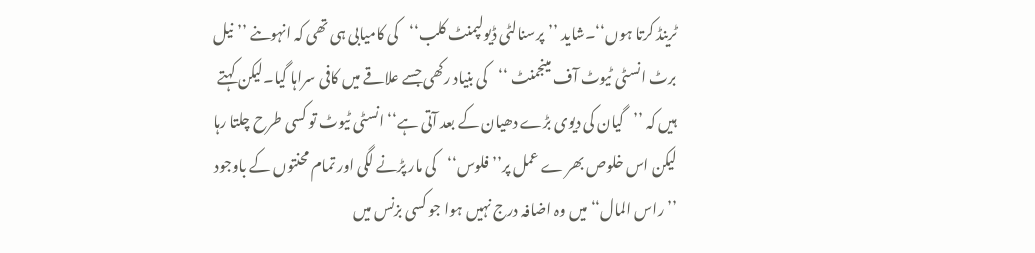ٹرینڈ کرتا ہوں‘‘۔شاید ’’پرسنالٹی ڈیولپمنٹ کلب‘‘کی کامیابی ہی تھی کہ انہوںنے ’’نیل برٹ انسٹی ٹیوٹ آف مینجمنٹ ‘‘کی بنیاد رکھی جسے علاقے میں کافی سراہا گیا۔لیکن کہتے ہیں کہ ’’گیان کی دیوی بڑے دھیان کے بعد آتی ہے‘‘ انسٹی ٹیوٹ تو کسی طرح چلتا رہا لیکن اس خلوص بھر ے عمل پر’’ فلوس‘‘کی مار پڑنے لگی اور تمام محنتوں کے باوجود ’’راس المال‘‘میں وہ اضافہ درج نہیں ہوا جو کسی بزنس میں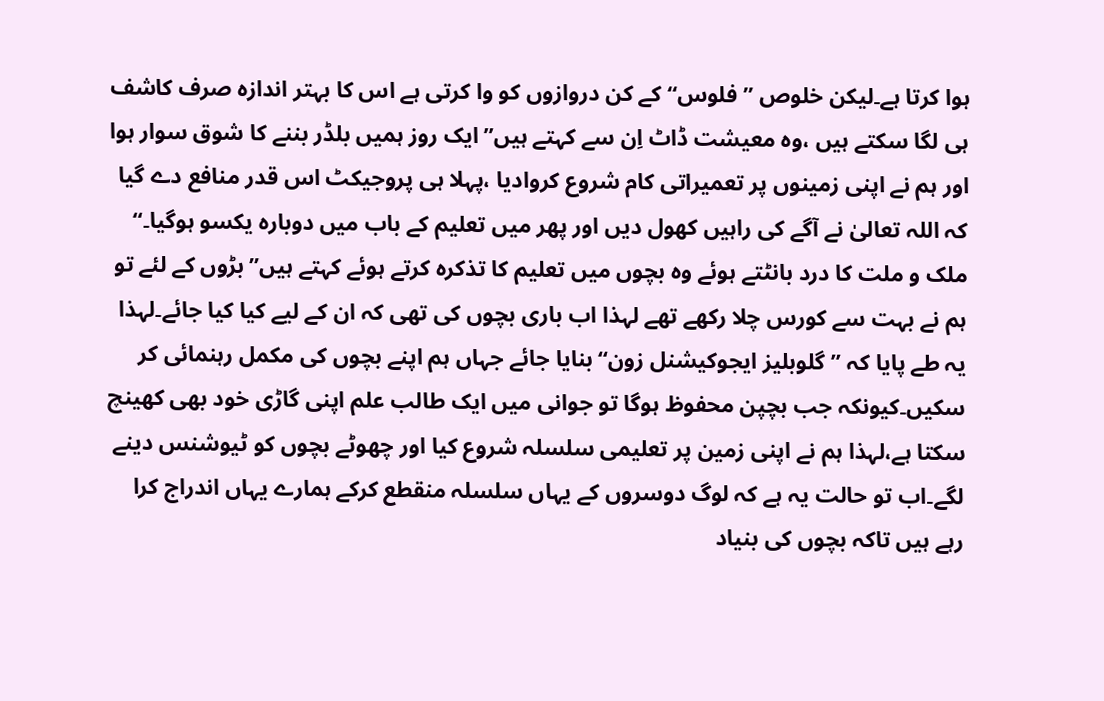ہوا کرتا ہے۔لیکن خلوص ’’فلوس‘‘کے کن دروازوں کو وا کرتی ہے اس کا بہتر اندازہ صرف کاشف ہی لگا سکتے ہیں ،وہ معیشت ڈاٹ اِن سے کہتے ہیں’’ایک روز ہمیں بلڈر بننے کا شوق سوار ہوا اور ہم نے اپنی زمینوں پر تعمیراتی کام شروع کروادیا ،پہلا ہی پروجیکٹ اس قدر منافع دے گیا کہ اللہ تعالیٰ نے آگے کی راہیں کھول دیں اور پھر میں تعلیم کے باب میں دوبارہ یکسو ہوگیا۔‘‘
ملک و ملت کا درد بانٹتے ہوئے وہ بچوں میں تعلیم کا تذکرہ کرتے ہوئے کہتے ہیں’’بڑوں کے لئے تو ہم نے بہت سے کورس چلا رکھے تھے لہذا اب باری بچوں کی تھی کہ ان کے لیے کیا کیا جائے۔لہذا یہ طے پایا کہ ’’گلوبلیز ایجوکیشنل زون‘‘بنایا جائے جہاں ہم اپنے بچوں کی مکمل رہنمائی کر سکیں۔کیونکہ جب بچپن محفوظ ہوگا تو جوانی میں ایک طالب علم اپنی گاڑی خود بھی کھینچ سکتا ہے،لہذا ہم نے اپنی زمین پر تعلیمی سلسلہ شروع کیا اور چھوٹے بچوں کو ٹیوشنس دینے لگے۔اب تو حالت یہ ہے کہ لوگ دوسروں کے یہاں سلسلہ منقطع کرکے ہمارے یہاں اندراج کرا رہے ہیں تاکہ بچوں کی بنیاد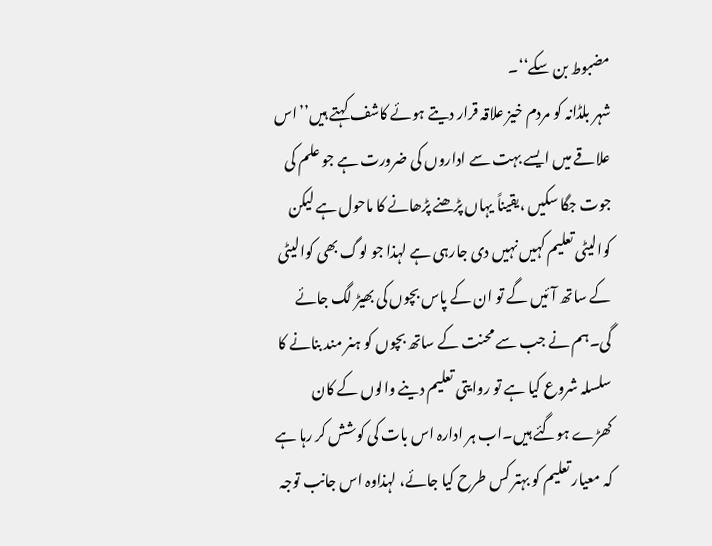مضبوط بن سکے‘‘۔
شہر بلڈانہ کو مردم خیز علاقہ قرار دیتے ہوئے کاشف کہتے ہیں’’اس علاقے میں ایسے بہت سے اداروں کی ضرورت ہے جو علم کی جوت جگا سکیں ،یقیناً یہاں پڑھنے پڑھانے کا ماحول ہے لیکن کوالیٹی تعلیم کہیں نہیں دی جارہی ہے لہذا جو لوگ بھی کوالیٹی کے ساتھ آئیں گے تو ان کے پاس بچوں کی بھیڑ لگ جائے گی۔ہم نے جب سے محنت کے ساتھ بچوں کو ہنر مند بنانے کا سلسلہ شروع کیا ہے تو روایتی تعلیم دینے والوں کے کان کھڑے ہوگئے ہیں۔اب ہر ادارہ اس بات کی کوشش کر رہا ہے کہ معیار تعلیم کو بہتر کس طرح کیا جائے، لہذاوہ اس جانب توجہ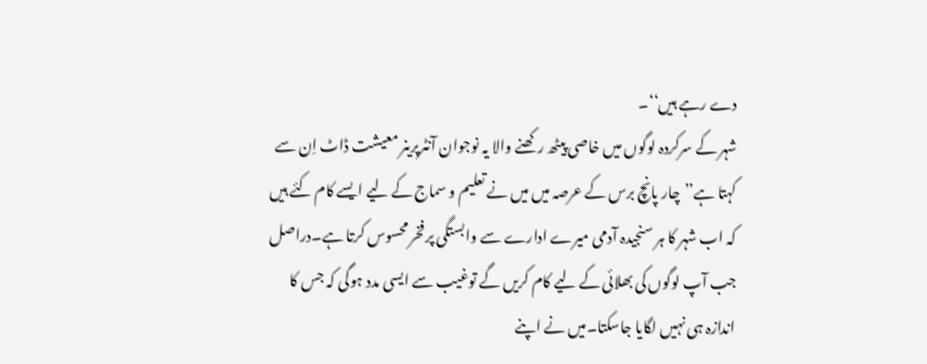دے رہے ہیں‘‘۔
شہر کے سرکردہ لوگوں میں خاصی پیٹھ رکھنے والا یہ نوجوان آنٹرپرینر معیشت ڈاٹ اِن سے کہتا ہے’’چار پانچ برس کے عرصہ میں میں نے تعلیم و سماج کے لیے ایسے کام کئے ہیں کہ اب شہر کا ہر سنجیدہ آدمی میرے ادارے سے وابستگی پر فخر محسوس کرتا ہے۔دراصل جب آپ لوگوں کی بھلائی کے لیے کام کریں گے توغیب سے ایسی مدد ہوگی کہ جس کا اندازہ ہی نہیں لگایا جاسکتا۔میں نے اپنے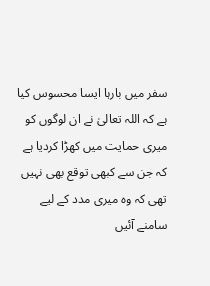سفر میں بارہا ایسا محسوس کیا ہے کہ اللہ تعالیٰ نے ان لوگوں کو میری حمایت میں کھڑا کردیا ہے کہ جن سے کبھی توقع بھی نہیں تھی کہ وہ میری مدد کے لیے سامنے آئیں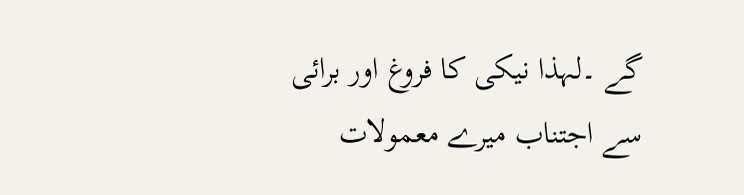گے ۔لہذا نیکی کا فروغ اور برائی سے اجتناب میرے معمولات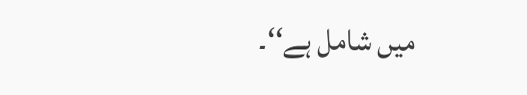میں شامل ہے‘‘۔